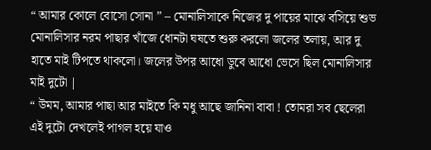“ আমার কোলে বোসো সোনা ” – মোনালিসাকে নিজের দু পায়ের মাঝে বসিয়ে শুভ মোনালিসার নরম পাছার খাঁজে ধোনটা ঘষতে শুরু করলো জলের তলায়, আর দু হাতে মাই টিপতে থাকলো। জলের উপর আধো ডুবে আধো ভেসে ছিল মোনালিসার মাই দুটো |
“ উমম, আমার পাছা আর মাইতে কি মধু আছে জানিনা বাবা ! তোমরা সব ছেলেরা এই দুটো দেখলেই পাগল হয়ে যাও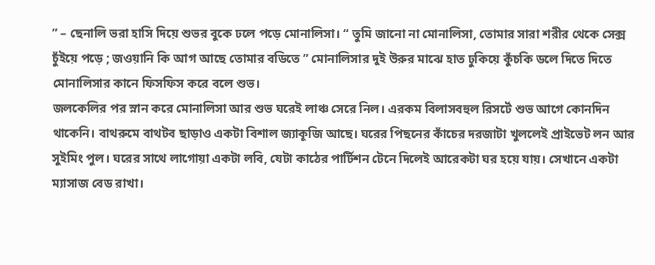” – ছেনালি ভরা হাসি দিয়ে শুভর বুকে ঢলে পড়ে মোনালিসা। “ তুমি জানো না মোনালিসা, তোমার সারা শরীর থেকে সেক্স চুঁইয়ে পড়ে ; জওয়ানি কি আগ আছে তোমার বডিতে ” মোনালিসার দুই উরুর মাঝে হাত ঢুকিয়ে কুঁচকি ডলে দিতে দিতে মোনালিসার কানে ফিসফিস করে বলে শুভ।
জলকেলির পর স্নান করে মোনালিসা আর শুভ ঘরেই লাঞ্চ সেরে নিল। এরকম বিলাসবহুল রিসর্টে শুভ আগে কোনদিন থাকেনি। বাথরুমে বাথটব ছাড়াও একটা বিশাল জ্যাকূজি আছে। ঘরের পিছনের কাঁচের দরজাটা খুললেই প্রাইভেট লন আর সুইমিং পুল। ঘরের সাথে লাগোয়া একটা লবি, যেটা কাঠের পার্টিশন টেনে দিলেই আরেকটা ঘর হয়ে যায়। সেখানে একটা ম্যাসাজ বেড রাখা।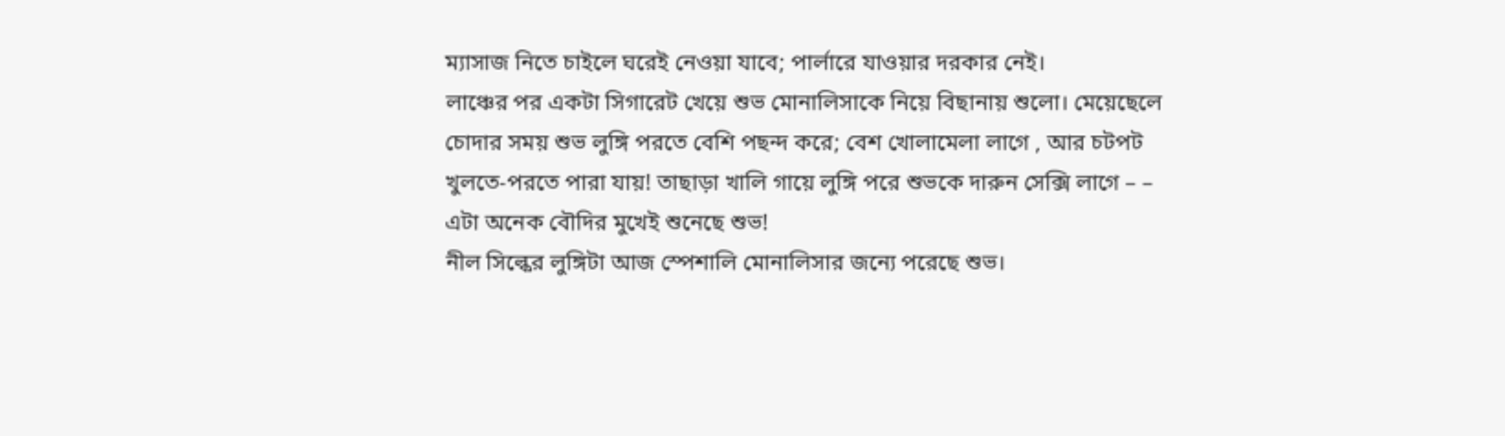ম্যাসাজ নিতে চাইলে ঘরেই নেওয়া যাবে; পার্লারে যাওয়ার দরকার নেই।
লাঞ্চের পর একটা সিগারেট খেয়ে শুভ মোনালিসাকে নিয়ে বিছানায় শুলো। মেয়েছেলে চোদার সময় শুভ লুঙ্গি পরতে বেশি পছন্দ করে; বেশ খোলামেলা লাগে , আর চটপট খুলতে-পরতে পারা যায়! তাছাড়া খালি গায়ে লুঙ্গি পরে শুভকে দারুন সেক্সি লাগে – – এটা অনেক বৌদির মুখেই শুনেছে শুভ!
নীল সিল্কের লুঙ্গিটা আজ স্পেশালি মোনালিসার জন্যে পরেছে শুভ।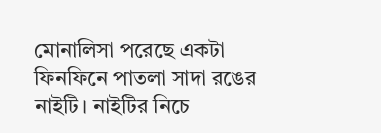মোনালিসা পরেছে একটা ফিনফিনে পাতলা সাদা রঙের নাইটি। নাইটির নিচে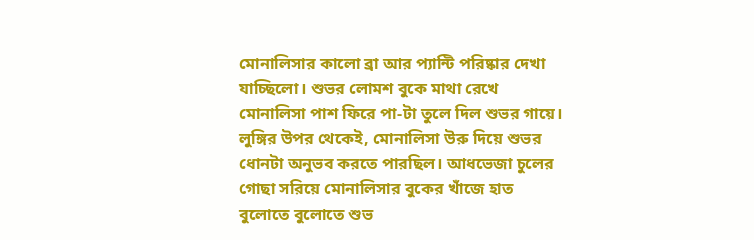মোনালিসার কালো ব্রা আর প্যান্টি পরিষ্কার দেখা যাচ্ছিলো। শুভর লোমশ বুকে মাথা রেখে মোনালিসা পাশ ফিরে পা-টা তুলে দিল শুভর গায়ে। লুঙ্গির উপর থেকেই, মোনালিসা উরু দিয়ে শুভর ধোনটা অনুভব করতে পারছিল। আধভেজা চুলের গোছা সরিয়ে মোনালিসার বুকের খাঁজে হাত বুলোতে বুলোতে শুভ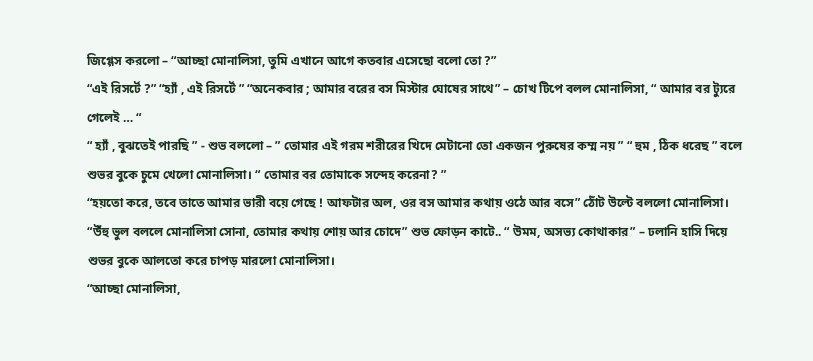জিগ্গেস করলো – “আচ্ছা মোনালিসা, তুমি এখানে আগে কতবার এসেছো বলো তো ?”
“এই রিসর্টে ?” “হ্যাঁ , এই রিসর্টে ” “অনেকবার ; আমার বরের বস মিস্টার ঘোষের সাথে” – চোখ টিপে বলল মোনালিসা, “ আমার বর ট্যুরে গেলেই … “
“ হ্যাঁ , বুঝতেই পারছি ” - শুভ বললো – ” তোমার এই গরম শরীরের খিদে মেটানো তো একজন পুরুষের কম্ম নয় ” “ হুম , ঠিক ধরেছ ” বলে শুভর বুকে চুমে খেলো মোনালিসা। “ তোমার বর তোমাকে সন্দেহ করেনা? ”
“হয়তো করে, তবে তাতে আমার ভারী বয়ে গেছে ! আফটার অল, ওর বস আমার কথায় ওঠে আর বসে” ঠোঁট উল্টে বললো মোনালিসা। “উঁহু ভুল বললে মোনালিসা সোনা, তোমার কথায় শোয় আর চোদে” শুভ ফোড়ন কাটে.. “ উমম, অসভ্য কোথাকার” – ঢলানি হাসি দিয়ে শুভর বুকে আলতো করে চাপড় মারলো মোনালিসা।
“আচ্ছা মোনালিসা,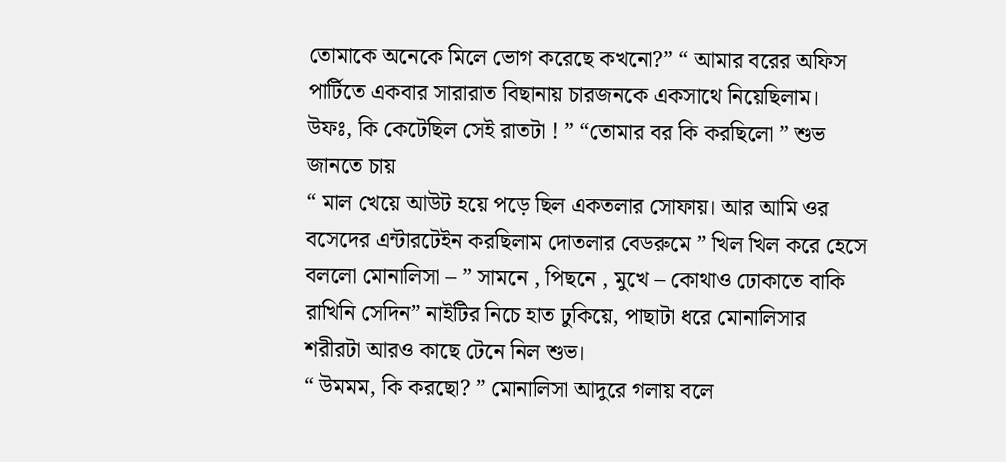তোমাকে অনেকে মিলে ভোগ করেছে কখনো?” “ আমার বরের অফিস পার্টিতে একবার সারারাত বিছানায় চারজনকে একসাথে নিয়েছিলাম। উফঃ, কি কেটেছিল সেই রাতটা ! ” “তোমার বর কি করছিলো ” শুভ জানতে চায়
“ মাল খেয়ে আউট হয়ে পড়ে ছিল একতলার সোফায়। আর আমি ওর বসেদের এন্টারটেইন করছিলাম দোতলার বেডরুমে ” খিল খিল করে হেসে বললো মোনালিসা – ” সামনে , পিছনে , মুখে – কোথাও ঢোকাতে বাকি রাখিনি সেদিন” নাইটির নিচে হাত ঢুকিয়ে, পাছাটা ধরে মোনালিসার শরীরটা আরও কাছে টেনে নিল শুভ।
“ উমমম, কি করছো? ” মোনালিসা আদুরে গলায় বলে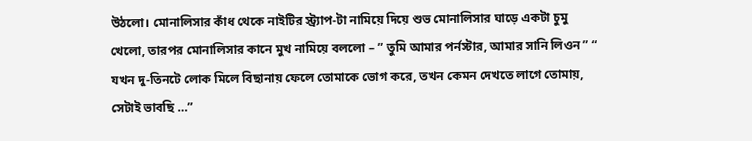উঠলো। মোনালিসার কাঁধ থেকে নাইটির স্ট্র্যাপ-টা নামিয়ে দিয়ে শুভ মোনালিসার ঘাড়ে একটা চুমু খেলো, তারপর মোনালিসার কানে মুখ নামিয়ে বললো – ” তুমি আমার পর্নস্টার, আমার সানি লিওন ” “ যখন দু-তিনটে লোক মিলে বিছানায় ফেলে তোমাকে ভোগ করে, তখন কেমন দেখতে লাগে তোমায়, সেটাই ভাবছি …”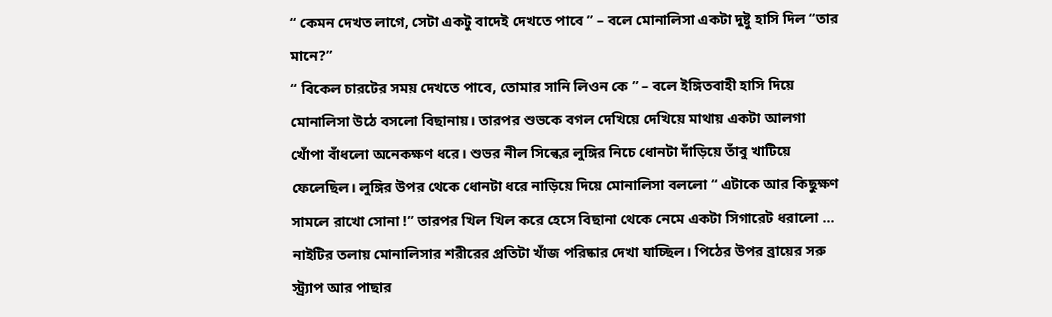“ কেমন দেখত লাগে, সেটা একটু বাদেই দেখতে পাবে ” – বলে মোনালিসা একটা দুষ্টু হাসি দিল “তার মানে?”
“ বিকেল চারটের সময় দেখতে পাবে, তোমার সানি লিওন কে ” – বলে ইঙ্গিতবাহী হাসি দিয়ে মোনালিসা উঠে বসলো বিছানায়। তারপর শুভকে বগল দেখিয়ে দেখিয়ে মাথায় একটা আলগা খোঁপা বাঁধলো অনেকক্ষণ ধরে। শুভর নীল সিল্কের লুঙ্গির নিচে ধোনটা দাঁড়িয়ে তাঁবু খাটিয়ে ফেলেছিল। লুঙ্গির উপর থেকে ধোনটা ধরে নাড়িয়ে দিয়ে মোনালিসা বললো “ এটাকে আর কিছুক্ষণ সামলে রাখো সোনা !” তারপর খিল খিল করে হেসে বিছানা থেকে নেমে একটা সিগারেট ধরালো …
নাইটির তলায় মোনালিসার শরীরের প্রতিটা খাঁজ পরিষ্কার দেখা যাচ্ছিল। পিঠের উপর ব্রায়ের সরু স্ট্র্যাপ আর পাছার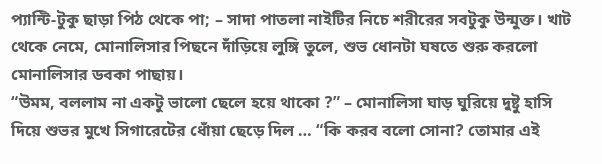প্যান্টি-টুকু ছাড়া পিঠ থেকে পা; – সাদা পাতলা নাইটির নিচে শরীরের সবটুকু উন্মুক্ত। খাট থেকে নেমে, মোনালিসার পিছনে দাঁড়িয়ে লুঙ্গি তুলে, শুভ ধোনটা ঘষতে শুরু করলো মোনালিসার ডবকা পাছায়।
“উমম, বললাম না একটু ভালো ছেলে হয়ে থাকো ?” – মোনালিসা ঘাড় ঘুরিয়ে দুষ্টু হাসি দিয়ে শুভর মুখে সিগারেটের ধোঁয়া ছেড়ে দিল … “কি করব বলো সোনা? তোমার এই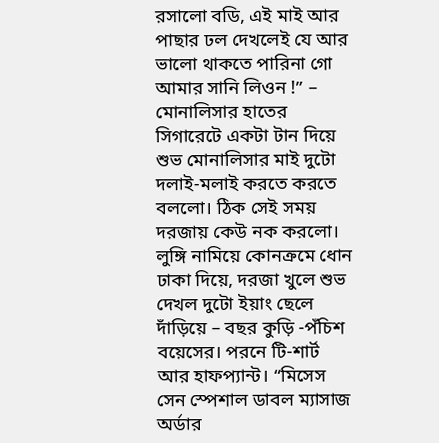রসালো বডি, এই মাই আর পাছার ঢল দেখলেই যে আর ভালো থাকতে পারিনা গো আমার সানি লিওন !” – মোনালিসার হাতের সিগারেটে একটা টান দিয়ে শুভ মোনালিসার মাই দুটো দলাই-মলাই করতে করতে বললো। ঠিক সেই সময় দরজায় কেউ নক করলো।
লুঙ্গি নামিয়ে কোনক্রমে ধোন ঢাকা দিয়ে, দরজা খুলে শুভ দেখল দুটো ইয়াং ছেলে দাঁড়িয়ে – বছর কুড়ি -পঁচিশ বয়েসের। পরনে টি-শার্ট আর হাফপ্যান্ট। “মিসেস সেন স্পেশাল ডাবল ম্যাসাজ অর্ডার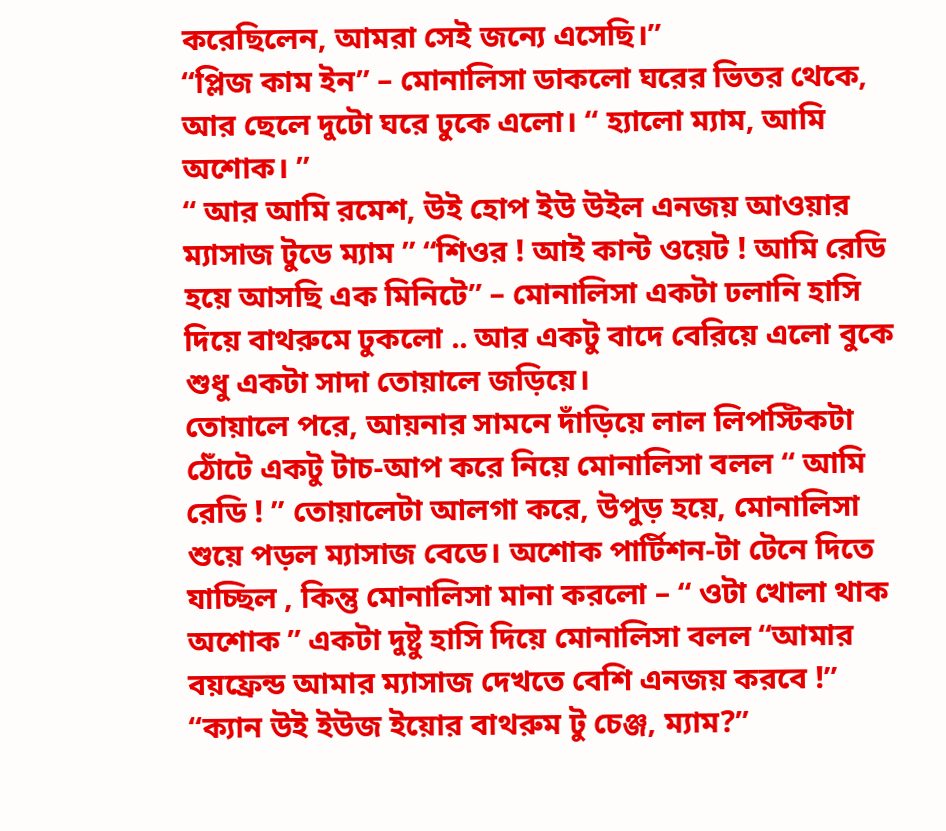করেছিলেন, আমরা সেই জন্যে এসেছি।”
“প্লিজ কাম ইন” – মোনালিসা ডাকলো ঘরের ভিতর থেকে, আর ছেলে দুটো ঘরে ঢুকে এলো। “ হ্যালো ম্যাম, আমি অশোক। ”
“ আর আমি রমেশ, উই হোপ ইউ উইল এনজয় আওয়ার ম্যাসাজ টুডে ম্যাম ” “শিওর ! আই কান্ট ওয়েট ! আমি রেডি হয়ে আসছি এক মিনিটে” – মোনালিসা একটা ঢলানি হাসি দিয়ে বাথরুমে ঢুকলো .. আর একটু বাদে বেরিয়ে এলো বুকে শুধু একটা সাদা তোয়ালে জড়িয়ে।
তোয়ালে পরে, আয়নার সামনে দাঁড়িয়ে লাল লিপস্টিকটা ঠোঁটে একটু টাচ-আপ করে নিয়ে মোনালিসা বলল “ আমি রেডি ! ” তোয়ালেটা আলগা করে, উপুড় হয়ে, মোনালিসা শুয়ে পড়ল ম্যাসাজ বেডে। অশোক পার্টিশন-টা টেনে দিতে যাচ্ছিল , কিন্তু মোনালিসা মানা করলো – “ ওটা খোলা থাক অশোক ” একটা দুষ্টু হাসি দিয়ে মোনালিসা বলল “আমার বয়ফ্রেন্ড আমার ম্যাসাজ দেখতে বেশি এনজয় করবে !” “ক্যান উই ইউজ ইয়োর বাথরুম টু চেঞ্জ, ম্যাম?”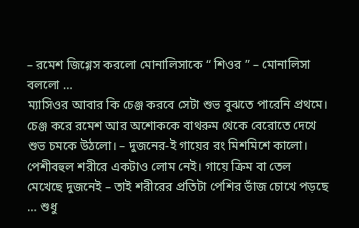– রমেশ জিগ্গেস করলো মোনালিসাকে “ শিওর ” – মোনালিসা বললো …
ম্যাসিওর আবার কি চেঞ্জ করবে সেটা শুভ বুঝতে পারেনি প্রথমে। চেঞ্জ করে রমেশ আর অশোককে বাথরুম থেকে বেরোতে দেখে শুভ চমকে উঠলো। – দুজনের-ই গায়ের রং মিশমিশে কালো। পেশীবহুল শরীরে একটাও লোম নেই। গায়ে ক্রিম বা তেল মেখেছে দুজনেই – তাই শরীরের প্রতিটা পেশির ভাঁজ চোখে পড়ছে … শুধু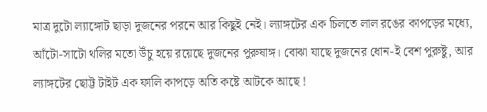মাত্র দুটো ল্যাঙ্গোট ছাড়া দুজনের পরনে আর কিছুই নেই। ল্যাঙ্গটের এক চিলতে লাল রঙের কাপড়ের মধ্যে, আঁটো-সাটো থলির মতো উঁচু হয়ে রয়েছে দুজনের পুরুষাঙ্গ। বোঝা যাছে দুজনের ধোন-ই বেশ পুরুষ্টু, আর ল্যাঙ্গটের ছোট্ট টাইট এক ফালি কাপড়ে অতি কষ্টে আটকে আছে !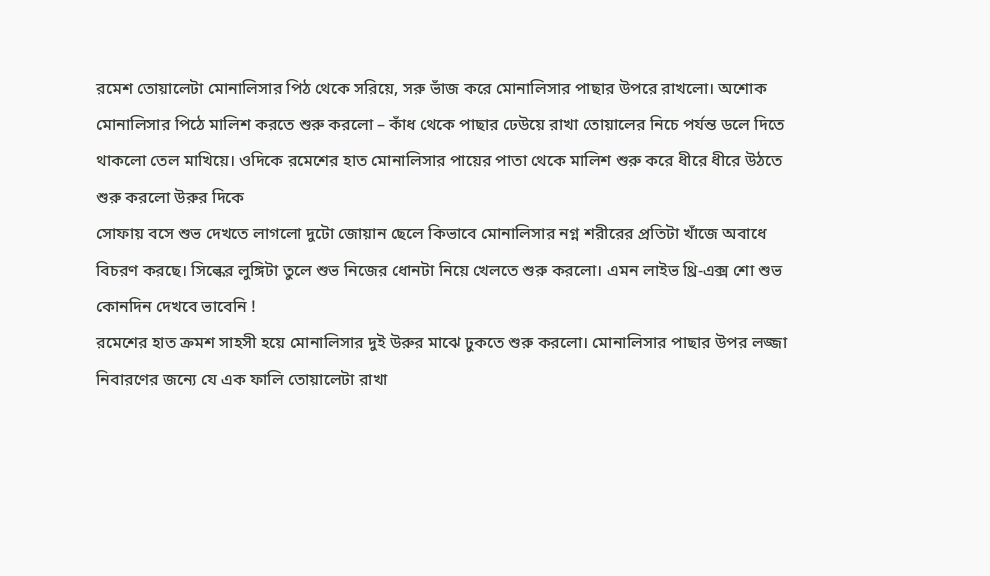রমেশ তোয়ালেটা মোনালিসার পিঠ থেকে সরিয়ে, সরু ভাঁজ করে মোনালিসার পাছার উপরে রাখলো। অশোক মোনালিসার পিঠে মালিশ করতে শুরু করলো – কাঁধ থেকে পাছার ঢেউয়ে রাখা তোয়ালের নিচে পর্যন্ত ডলে দিতে থাকলো তেল মাখিয়ে। ওদিকে রমেশের হাত মোনালিসার পায়ের পাতা থেকে মালিশ শুরু করে ধীরে ধীরে উঠতে শুরু করলো উরুর দিকে
সোফায় বসে শুভ দেখতে লাগলো দুটো জোয়ান ছেলে কিভাবে মোনালিসার নগ্ন শরীরের প্রতিটা খাঁজে অবাধে বিচরণ করছে। সিল্কের লুঙ্গিটা তুলে শুভ নিজের ধোনটা নিয়ে খেলতে শুরু করলো। এমন লাইভ থ্রি-এক্স শো শুভ কোনদিন দেখবে ভাবেনি !
রমেশের হাত ক্রমশ সাহসী হয়ে মোনালিসার দুই উরুর মাঝে ঢুকতে শুরু করলো। মোনালিসার পাছার উপর লজ্জা নিবারণের জন্যে যে এক ফালি তোয়ালেটা রাখা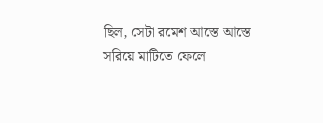ছিল, সেটা রমেশ আস্তে আস্তে সরিয়ে মাটিতে ফেলে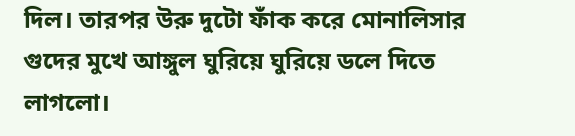দিল। তারপর উরু দুটো ফাঁক করে মোনালিসার গুদের মুখে আঙ্গুল ঘুরিয়ে ঘুরিয়ে ডলে দিতে লাগলো।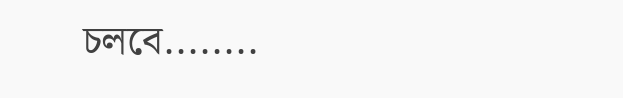চলবে........